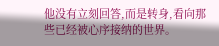他没有立刻回答,而是转身,看向那些已经被心序接纳的世界。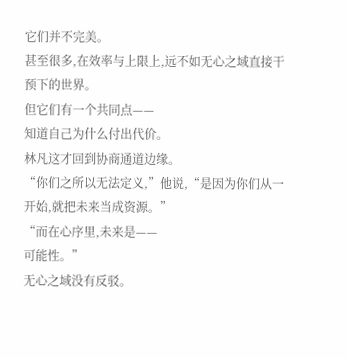它们并不完美。
甚至很多,在效率与上限上,远不如无心之域直接干预下的世界。
但它们有一个共同点——
知道自己为什么付出代价。
林凡这才回到协商通道边缘。
“你们之所以无法定义,”他说,“是因为你们从一开始,就把未来当成资源。”
“而在心序里,未来是——
可能性。”
无心之域没有反驳。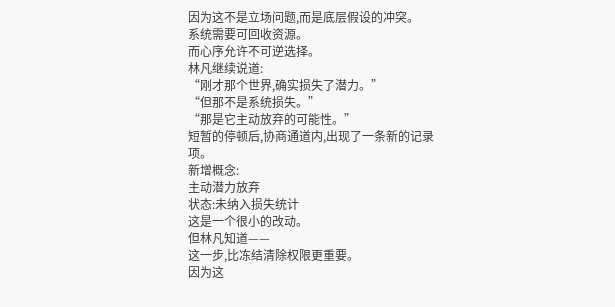因为这不是立场问题,而是底层假设的冲突。
系统需要可回收资源。
而心序允许不可逆选择。
林凡继续说道:
“刚才那个世界,确实损失了潜力。”
“但那不是系统损失。”
“那是它主动放弃的可能性。”
短暂的停顿后,协商通道内,出现了一条新的记录项。
新增概念:
主动潜力放弃
状态:未纳入损失统计
这是一个很小的改动。
但林凡知道——
这一步,比冻结清除权限更重要。
因为这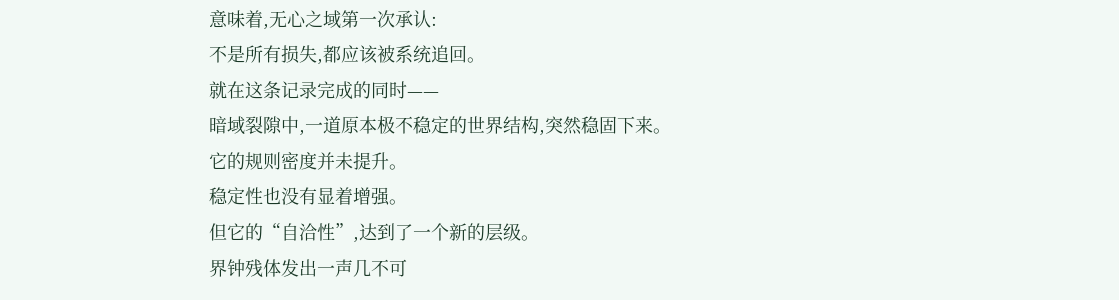意味着,无心之域第一次承认:
不是所有损失,都应该被系统追回。
就在这条记录完成的同时——
暗域裂隙中,一道原本极不稳定的世界结构,突然稳固下来。
它的规则密度并未提升。
稳定性也没有显着增强。
但它的“自洽性”,达到了一个新的层级。
界钟残体发出一声几不可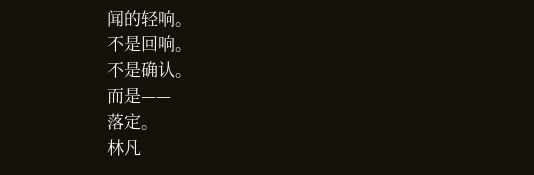闻的轻响。
不是回响。
不是确认。
而是——
落定。
林凡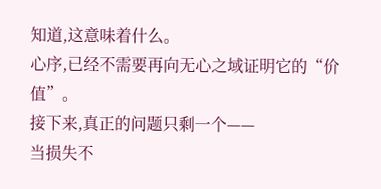知道,这意味着什么。
心序,已经不需要再向无心之域证明它的“价值”。
接下来,真正的问题只剩一个——
当损失不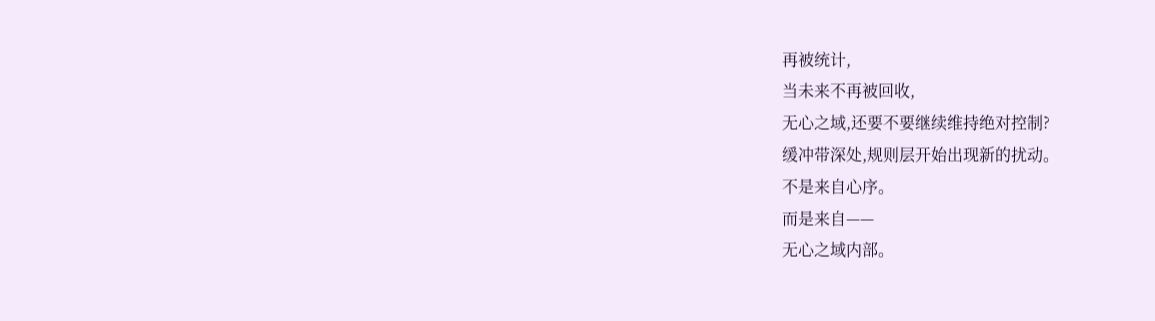再被统计,
当未来不再被回收,
无心之域,还要不要继续维持绝对控制?
缓冲带深处,规则层开始出现新的扰动。
不是来自心序。
而是来自——
无心之域内部。